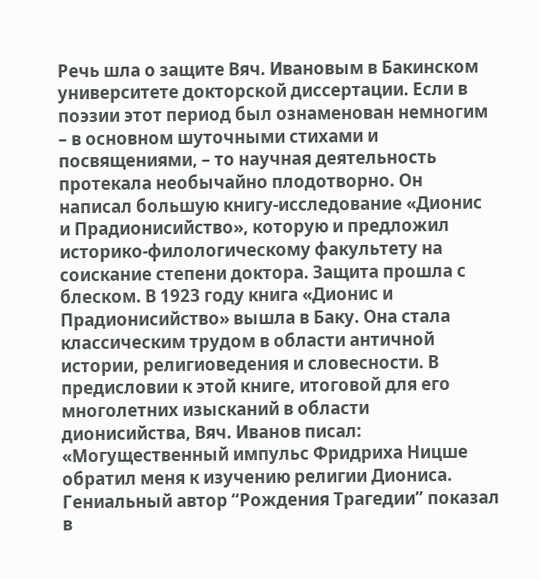Речь шла о защите Вяч. Ивановым в Бакинском университете докторской диссертации. Если в поэзии этот период был ознаменован немногим – в основном шуточными стихами и посвящениями, – то научная деятельность протекала необычайно плодотворно. Он написал большую книгу-исследование «Дионис и Прадионисийство», которую и предложил историко-филологическому факультету на соискание степени доктора. Защита прошла с блеском. В 1923 году книга «Дионис и Прадионисийство» вышла в Баку. Она стала классическим трудом в области античной истории, религиоведения и словесности. В предисловии к этой книге, итоговой для его многолетних изысканий в области дионисийства, Вяч. Иванов писал: «Могущественный импульс Фридриха Ницше обратил меня к изучению религии Диониса. Гениальный автор “Рождения Трагедии” показал в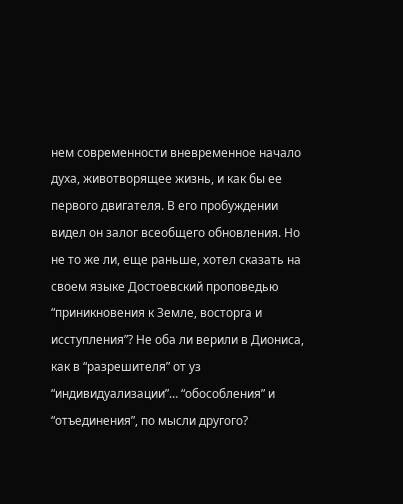нем современности вневременное начало духа, животворящее жизнь, и как бы ее первого двигателя. В его пробуждении видел он залог всеобщего обновления. Но не то же ли, еще раньше, хотел сказать на своем языке Достоевский проповедью “приникновения к Земле, восторга и исступления”? Не оба ли верили в Диониса, как в “разрешителя” от уз “индивидуализации”… “обособления” и “отъединения”, по мысли другого?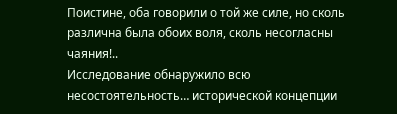Поистине, оба говорили о той же силе, но сколь различна была обоих воля, сколь несогласны чаяния!..
Исследование обнаружило всю несостоятельность… исторической концепции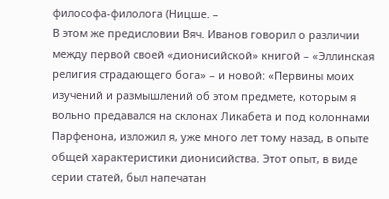философа-филолога (Ницше. –
В этом же предисловии Вяч. Иванов говорил о различии между первой своей «дионисийской» книгой – «Эллинская религия страдающего бога» – и новой: «Первины моих изучений и размышлений об этом предмете, которым я вольно предавался на склонах Ликабета и под колоннами Парфенона, изложил я, уже много лет тому назад, в опыте общей характеристики дионисийства. Этот опыт, в виде серии статей, был напечатан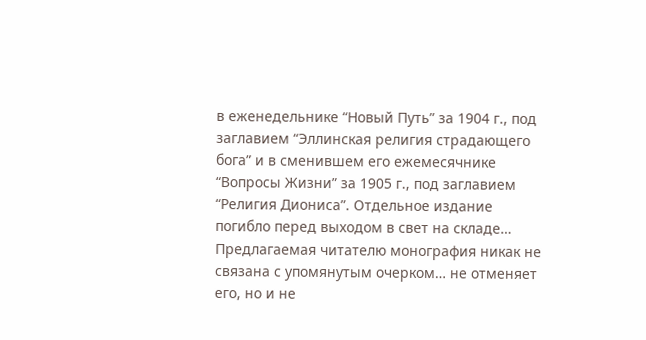в еженедельнике “Новый Путь” за 1904 г., под заглавием “Эллинская религия страдающего бога” и в сменившем его ежемесячнике “Вопросы Жизни” за 1905 г., под заглавием “Религия Диониса”. Отдельное издание погибло перед выходом в свет на складе…
Предлагаемая читателю монография никак не связана с упомянутым очерком… не отменяет его, но и не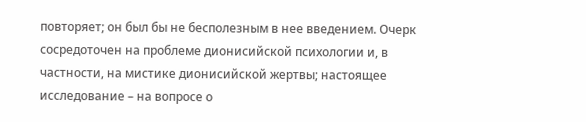повторяет; он был бы не бесполезным в нее введением. Очерк сосредоточен на проблеме дионисийской психологии и, в частности, на мистике дионисийской жертвы; настоящее исследование – на вопросе о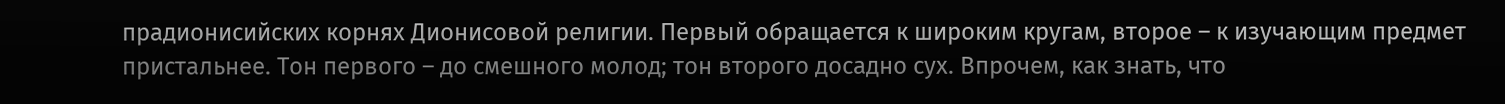прадионисийских корнях Дионисовой религии. Первый обращается к широким кругам, второе – к изучающим предмет пристальнее. Тон первого – до смешного молод; тон второго досадно сух. Впрочем, как знать, что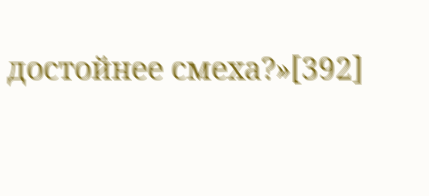достойнее смеха?»[392]